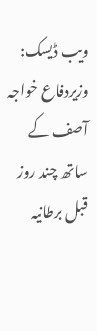ویب ڈیسک: وزیردفاع خواجہ آصف کے ساتھ چند روز قبل برطانیہ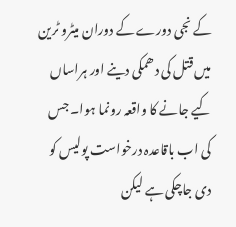کے نجی دورے کے دوران میٹرو ٹرین میں قتل کی دھمکی دینے اور ہراساں کیے جانے کا واقعہ رونما ہوا۔ جس کی اب باقاعدہ درخواست پولیس کو دی جاچکی ہے لیکن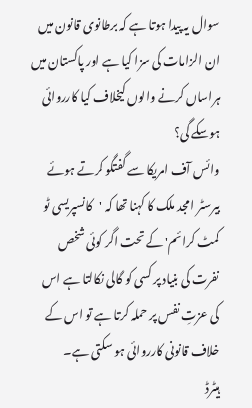سوال یہ پیدا ہوتا ہے کہ برطانوی قانون میں ان الزامات کی سزا کیا ہے اور پاکستان میں ہراساں کرنے والوں کیخلاف کیا کارروائی ہوسکے گی؟
وائس آف امریکا سے گفتگو کرتے ہوئے بیرسٹر امجد ملک کا کہنا تھا کہ 'کانسپریسی ٹو کمٹ کرائم' کے تحت اگر کوئی شخص نفرت کی بنیاد پر کسی کو گالی نکالتا ہے اس کی عزتِ نفس پر حملہ کرتا ہے تو اس کے خلاف قانونی کارروائی ہو سکتی ہے۔
ہیٹرڈ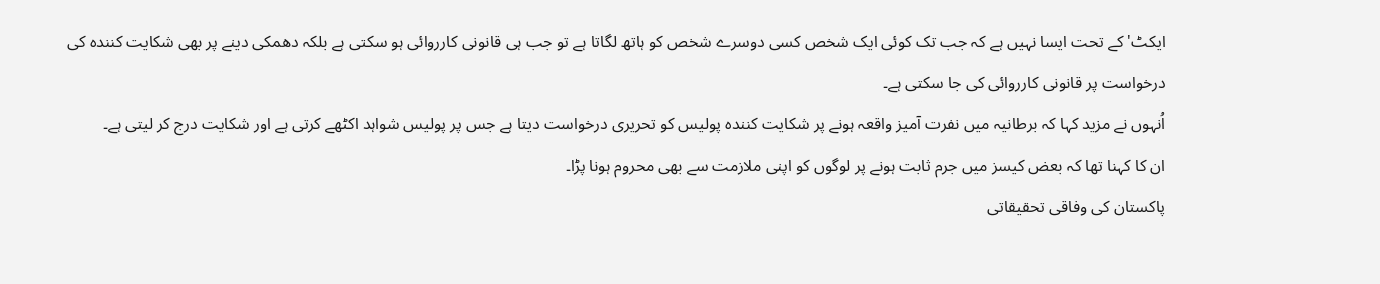ایکٹ' کے تحت ایسا نہیں ہے کہ جب تک کوئی ایک شخص کسی دوسرے شخص کو ہاتھ لگاتا ہے تو جب ہی قانونی کارروائی ہو سکتی ہے بلکہ دھمکی دینے پر بھی شکایت کنندہ کی درخواست پر قانونی کارروائی کی جا سکتی ہے۔
اُنہوں نے مزید کہا کہ برطانیہ میں نفرت آمیز واقعہ ہونے پر شکایت کنندہ پولیس کو تحریری درخواست دیتا ہے جس پر پولیس شواہد اکٹھے کرتی ہے اور شکایت درج کر لیتی ہے۔
ان کا کہنا تھا کہ بعض کیسز میں جرم ثابت ہونے پر لوگوں کو اپنی ملازمت سے بھی محروم ہونا پڑا۔
پاکستان کی وفاقی تحقیقاتی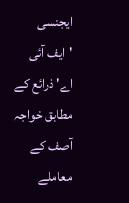ایجنسی 'ایف آئی اے' ذرائع کے مطابق خواجہ آصف کے معاملے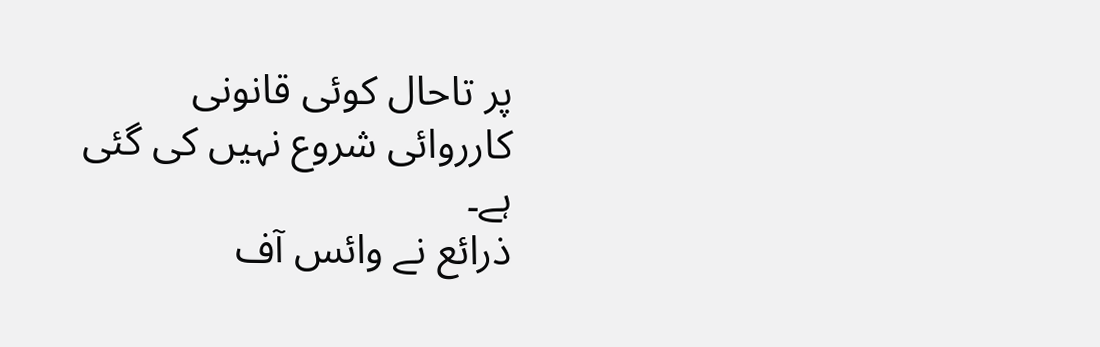پر تاحال کوئی قانونی کارروائی شروع نہیں کی گئی ہے۔
ذرائع نے وائس آف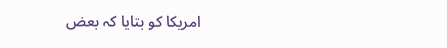امریکا کو بتایا کہ بعض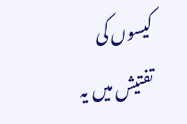کیسوں کی تفتیش میں یہ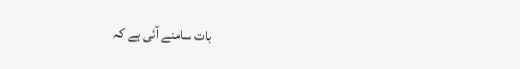بات سامنے آئی ہے کہ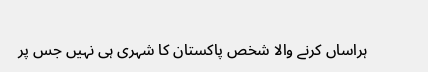ہراساں کرنے والا شخص پاکستان کا شہری ہی نہیں جس پر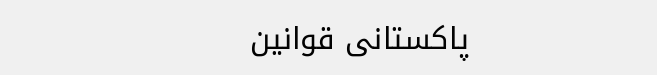پاکستانی قوانین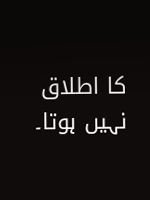کا اطلاق نہیں ہوتا۔